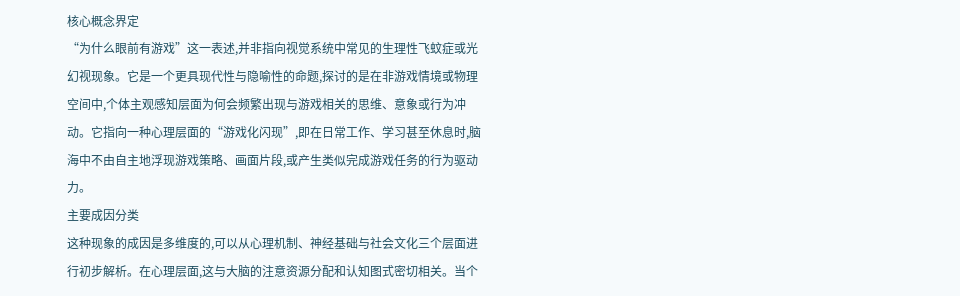核心概念界定
“为什么眼前有游戏”这一表述,并非指向视觉系统中常见的生理性飞蚊症或光幻视现象。它是一个更具现代性与隐喻性的命题,探讨的是在非游戏情境或物理空间中,个体主观感知层面为何会频繁出现与游戏相关的思维、意象或行为冲动。它指向一种心理层面的“游戏化闪现”,即在日常工作、学习甚至休息时,脑海中不由自主地浮现游戏策略、画面片段,或产生类似完成游戏任务的行为驱动力。
主要成因分类
这种现象的成因是多维度的,可以从心理机制、神经基础与社会文化三个层面进行初步解析。在心理层面,这与大脑的注意资源分配和认知图式密切相关。当个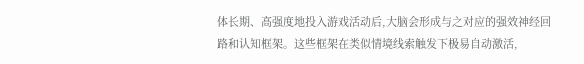体长期、高强度地投入游戏活动后,大脑会形成与之对应的强效神经回路和认知框架。这些框架在类似情境线索触发下极易自动激活,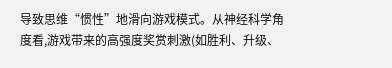导致思维“惯性”地滑向游戏模式。从神经科学角度看,游戏带来的高强度奖赏刺激(如胜利、升级、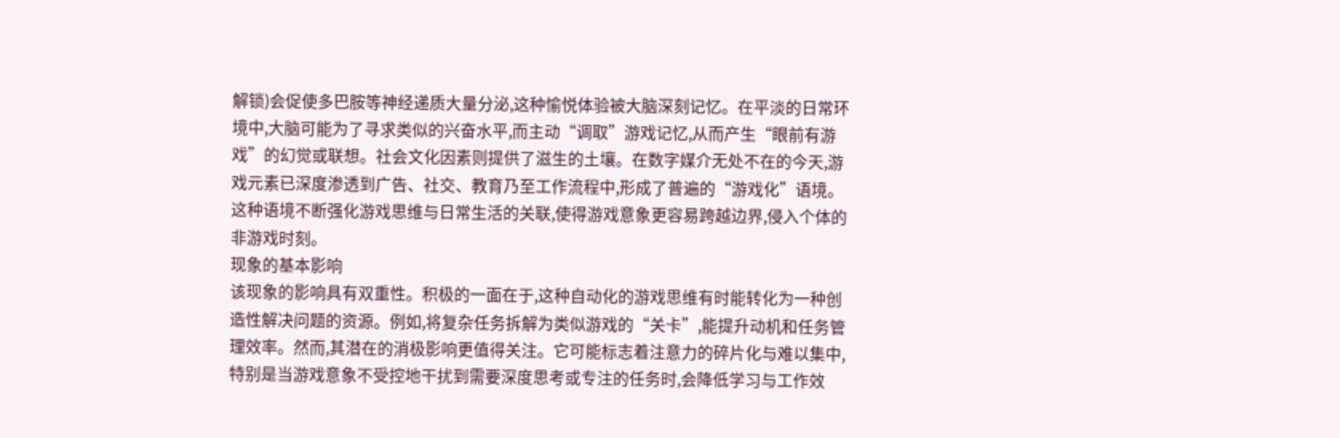解锁)会促使多巴胺等神经递质大量分泌,这种愉悦体验被大脑深刻记忆。在平淡的日常环境中,大脑可能为了寻求类似的兴奋水平,而主动“调取”游戏记忆,从而产生“眼前有游戏”的幻觉或联想。社会文化因素则提供了滋生的土壤。在数字媒介无处不在的今天,游戏元素已深度渗透到广告、社交、教育乃至工作流程中,形成了普遍的“游戏化”语境。这种语境不断强化游戏思维与日常生活的关联,使得游戏意象更容易跨越边界,侵入个体的非游戏时刻。
现象的基本影响
该现象的影响具有双重性。积极的一面在于,这种自动化的游戏思维有时能转化为一种创造性解决问题的资源。例如,将复杂任务拆解为类似游戏的“关卡”,能提升动机和任务管理效率。然而,其潜在的消极影响更值得关注。它可能标志着注意力的碎片化与难以集中,特别是当游戏意象不受控地干扰到需要深度思考或专注的任务时,会降低学习与工作效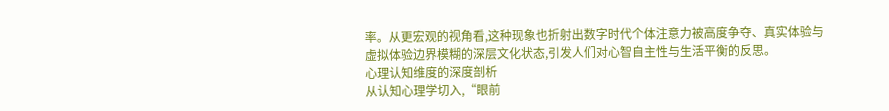率。从更宏观的视角看,这种现象也折射出数字时代个体注意力被高度争夺、真实体验与虚拟体验边界模糊的深层文化状态,引发人们对心智自主性与生活平衡的反思。
心理认知维度的深度剖析
从认知心理学切入,“眼前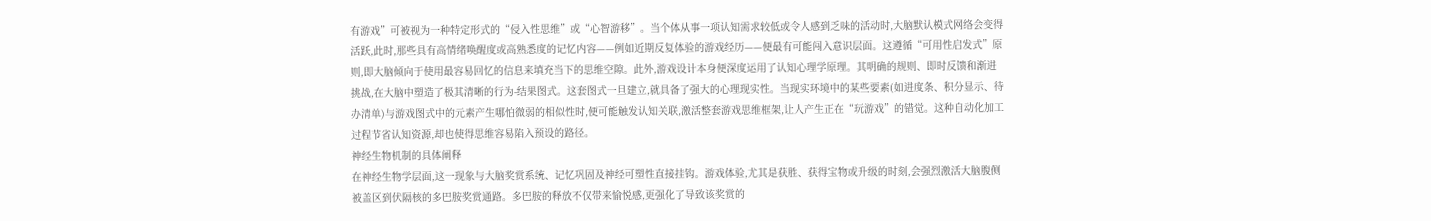有游戏”可被视为一种特定形式的“侵入性思维”或“心智游移”。当个体从事一项认知需求较低或令人感到乏味的活动时,大脑默认模式网络会变得活跃,此时,那些具有高情绪唤醒度或高熟悉度的记忆内容——例如近期反复体验的游戏经历——便最有可能闯入意识层面。这遵循“可用性启发式”原则,即大脑倾向于使用最容易回忆的信息来填充当下的思维空隙。此外,游戏设计本身便深度运用了认知心理学原理。其明确的规则、即时反馈和渐进挑战,在大脑中塑造了极其清晰的行为-结果图式。这套图式一旦建立,就具备了强大的心理现实性。当现实环境中的某些要素(如进度条、积分显示、待办清单)与游戏图式中的元素产生哪怕微弱的相似性时,便可能触发认知关联,激活整套游戏思维框架,让人产生正在“玩游戏”的错觉。这种自动化加工过程节省认知资源,却也使得思维容易陷入预设的路径。
神经生物机制的具体阐释
在神经生物学层面,这一现象与大脑奖赏系统、记忆巩固及神经可塑性直接挂钩。游戏体验,尤其是获胜、获得宝物或升级的时刻,会强烈激活大脑腹侧被盖区到伏隔核的多巴胺奖赏通路。多巴胺的释放不仅带来愉悦感,更强化了导致该奖赏的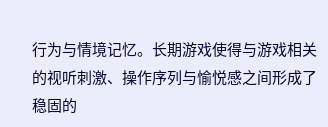行为与情境记忆。长期游戏使得与游戏相关的视听刺激、操作序列与愉悦感之间形成了稳固的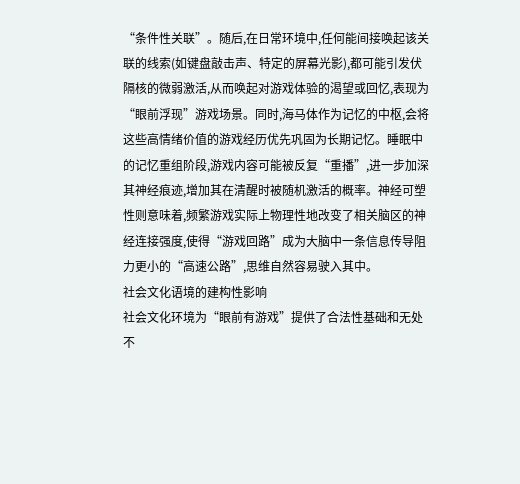“条件性关联”。随后,在日常环境中,任何能间接唤起该关联的线索(如键盘敲击声、特定的屏幕光影),都可能引发伏隔核的微弱激活,从而唤起对游戏体验的渴望或回忆,表现为“眼前浮现”游戏场景。同时,海马体作为记忆的中枢,会将这些高情绪价值的游戏经历优先巩固为长期记忆。睡眠中的记忆重组阶段,游戏内容可能被反复“重播”,进一步加深其神经痕迹,增加其在清醒时被随机激活的概率。神经可塑性则意味着,频繁游戏实际上物理性地改变了相关脑区的神经连接强度,使得“游戏回路”成为大脑中一条信息传导阻力更小的“高速公路”,思维自然容易驶入其中。
社会文化语境的建构性影响
社会文化环境为“眼前有游戏”提供了合法性基础和无处不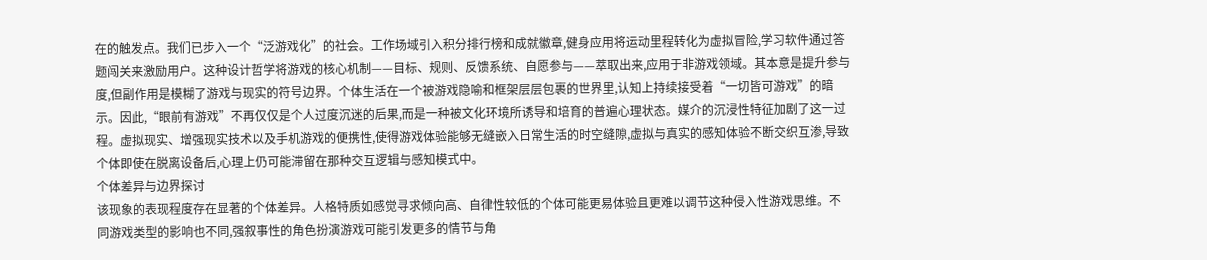在的触发点。我们已步入一个“泛游戏化”的社会。工作场域引入积分排行榜和成就徽章,健身应用将运动里程转化为虚拟冒险,学习软件通过答题闯关来激励用户。这种设计哲学将游戏的核心机制——目标、规则、反馈系统、自愿参与——萃取出来,应用于非游戏领域。其本意是提升参与度,但副作用是模糊了游戏与现实的符号边界。个体生活在一个被游戏隐喻和框架层层包裹的世界里,认知上持续接受着“一切皆可游戏”的暗示。因此,“眼前有游戏”不再仅仅是个人过度沉迷的后果,而是一种被文化环境所诱导和培育的普遍心理状态。媒介的沉浸性特征加剧了这一过程。虚拟现实、增强现实技术以及手机游戏的便携性,使得游戏体验能够无缝嵌入日常生活的时空缝隙,虚拟与真实的感知体验不断交织互渗,导致个体即使在脱离设备后,心理上仍可能滞留在那种交互逻辑与感知模式中。
个体差异与边界探讨
该现象的表现程度存在显著的个体差异。人格特质如感觉寻求倾向高、自律性较低的个体可能更易体验且更难以调节这种侵入性游戏思维。不同游戏类型的影响也不同,强叙事性的角色扮演游戏可能引发更多的情节与角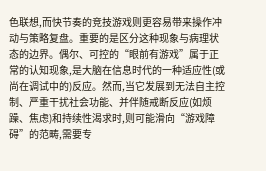色联想,而快节奏的竞技游戏则更容易带来操作冲动与策略复盘。重要的是区分这种现象与病理状态的边界。偶尔、可控的“眼前有游戏”属于正常的认知现象,是大脑在信息时代的一种适应性(或尚在调试中的)反应。然而,当它发展到无法自主控制、严重干扰社会功能、并伴随戒断反应(如烦躁、焦虑)和持续性渴求时,则可能滑向“游戏障碍”的范畴,需要专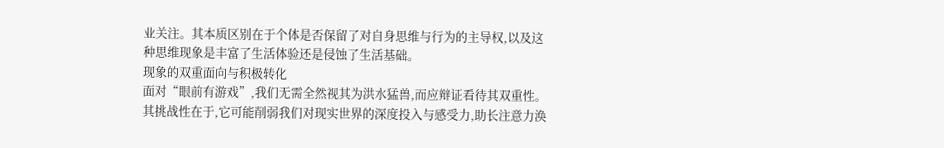业关注。其本质区别在于个体是否保留了对自身思维与行为的主导权,以及这种思维现象是丰富了生活体验还是侵蚀了生活基础。
现象的双重面向与积极转化
面对“眼前有游戏”,我们无需全然视其为洪水猛兽,而应辩证看待其双重性。其挑战性在于,它可能削弱我们对现实世界的深度投入与感受力,助长注意力涣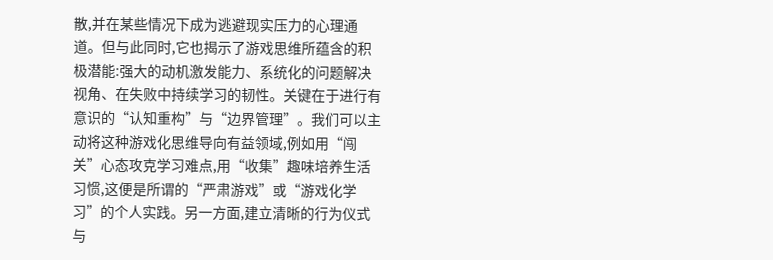散,并在某些情况下成为逃避现实压力的心理通道。但与此同时,它也揭示了游戏思维所蕴含的积极潜能:强大的动机激发能力、系统化的问题解决视角、在失败中持续学习的韧性。关键在于进行有意识的“认知重构”与“边界管理”。我们可以主动将这种游戏化思维导向有益领域,例如用“闯关”心态攻克学习难点,用“收集”趣味培养生活习惯,这便是所谓的“严肃游戏”或“游戏化学习”的个人实践。另一方面,建立清晰的行为仪式与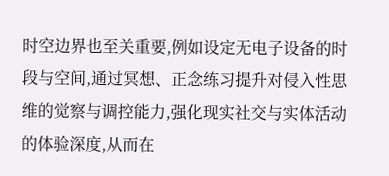时空边界也至关重要,例如设定无电子设备的时段与空间,通过冥想、正念练习提升对侵入性思维的觉察与调控能力,强化现实社交与实体活动的体验深度,从而在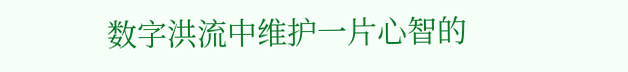数字洪流中维护一片心智的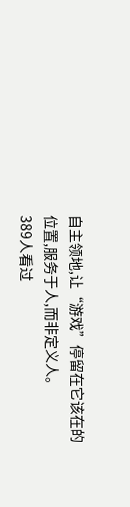自主领地,让“游戏”停留在它该在的位置,服务于人,而非定义人。
389人看过